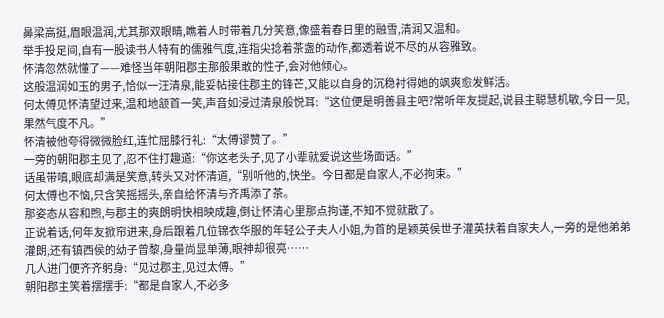鼻梁高挺,眉眼温润,尤其那双眼睛,瞧着人时带着几分笑意,像盛着春日里的融雪,清润又温和。
举手投足间,自有一股读书人特有的儒雅气度,连指尖捻着茶盏的动作,都透着说不尽的从容雅致。
怀清忽然就懂了——难怪当年朝阳郡主那般果敢的性子,会对他倾心。
这般温润如玉的男子,恰似一汪清泉,能妥帖接住郡主的锋芒,又能以自身的沉稳衬得她的飒爽愈发鲜活。
何太傅见怀清望过来,温和地颔首一笑,声音如浸过清泉般悦耳:“这位便是明善县主吧?常听年友提起,说县主聪慧机敏,今日一见,果然气度不凡。”
怀清被他夸得微微脸红,连忙屈膝行礼:“太傅谬赞了。”
一旁的朝阳郡主见了,忍不住打趣道:“你这老头子,见了小辈就爱说这些场面话。”
话虽带嗔,眼底却满是笑意,转头又对怀清道,“别听他的,快坐。今日都是自家人,不必拘束。”
何太傅也不恼,只含笑摇摇头,亲自给怀清与齐禹添了茶。
那姿态从容和煦,与郡主的爽朗明快相映成趣,倒让怀清心里那点拘谨,不知不觉就散了。
正说着话,何年友掀帘进来,身后跟着几位锦衣华服的年轻公子夫人小姐,为首的是颖英侯世子灌英扶着自家夫人,一旁的是他弟弟灌朗,还有镇西侯的幼子曾黎,身量尚显单薄,眼神却很亮……
几人进门便齐齐躬身:“见过郡主,见过太傅。”
朝阳郡主笑着摆摆手:“都是自家人,不必多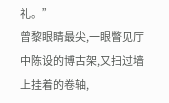礼。”
曾黎眼睛最尖,一眼瞥见厅中陈设的博古架,又扫过墙上挂着的卷轴,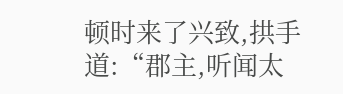顿时来了兴致,拱手道:“郡主,听闻太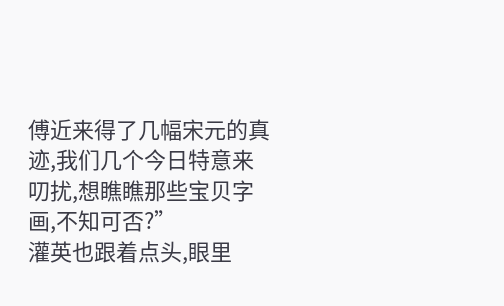傅近来得了几幅宋元的真迹,我们几个今日特意来叨扰,想瞧瞧那些宝贝字画,不知可否?”
灌英也跟着点头,眼里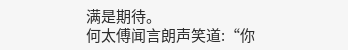满是期待。
何太傅闻言朗声笑道:“你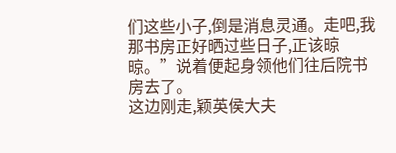们这些小子,倒是消息灵通。走吧,我那书房正好晒过些日子,正该晾晾。”说着便起身领他们往后院书房去了。
这边刚走,颖英侯大夫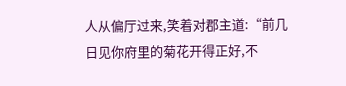人从偏厅过来,笑着对郡主道:“前几日见你府里的菊花开得正好,不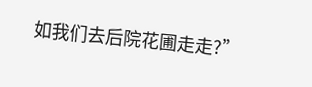如我们去后院花圃走走?”